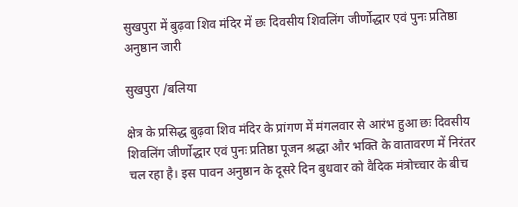सुखपुरा में बुढ़वा शिव मंदिर में छः दिवसीय शिवलिंग जीर्णोद्धार एवं पुनः प्रतिष्ठा अनुष्ठान जारी

सुखपुरा /बलिया

क्षेत्र के प्रसिद्ध बुढ़वा शिव मंदिर के प्रांगण में मंगलवार से आरंभ हुआ छः दिवसीय शिवलिंग जीर्णोद्धार एवं पुनः प्रतिष्ठा पूजन श्रद्धा और भक्ति के वातावरण में निरंतर चल रहा है। इस पावन अनुष्ठान के दूसरे दिन बुधवार को वैदिक मंत्रोच्चार के बीच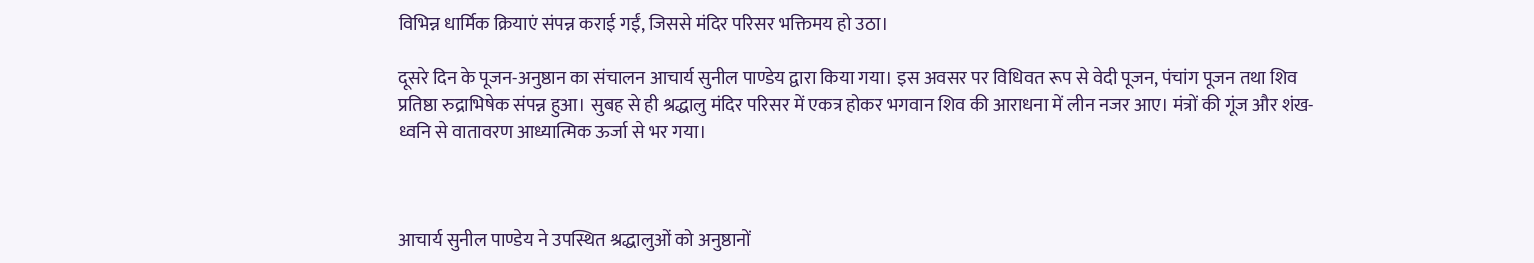विभिन्न धार्मिक क्रियाएं संपन्न कराई गईं, जिससे मंदिर परिसर भक्तिमय हो उठा।

दूसरे दिन के पूजन-अनुष्ठान का संचालन आचार्य सुनील पाण्डेय द्वारा किया गया। इस अवसर पर विधिवत रूप से वेदी पूजन, पंचांग पूजन तथा शिव प्रतिष्ठा रुद्राभिषेक संपन्न हुआ। सुबह से ही श्रद्धालु मंदिर परिसर में एकत्र होकर भगवान शिव की आराधना में लीन नजर आए। मंत्रों की गूंज और शंख-ध्वनि से वातावरण आध्यात्मिक ऊर्जा से भर गया।



आचार्य सुनील पाण्डेय ने उपस्थित श्रद्धालुओं को अनुष्ठानों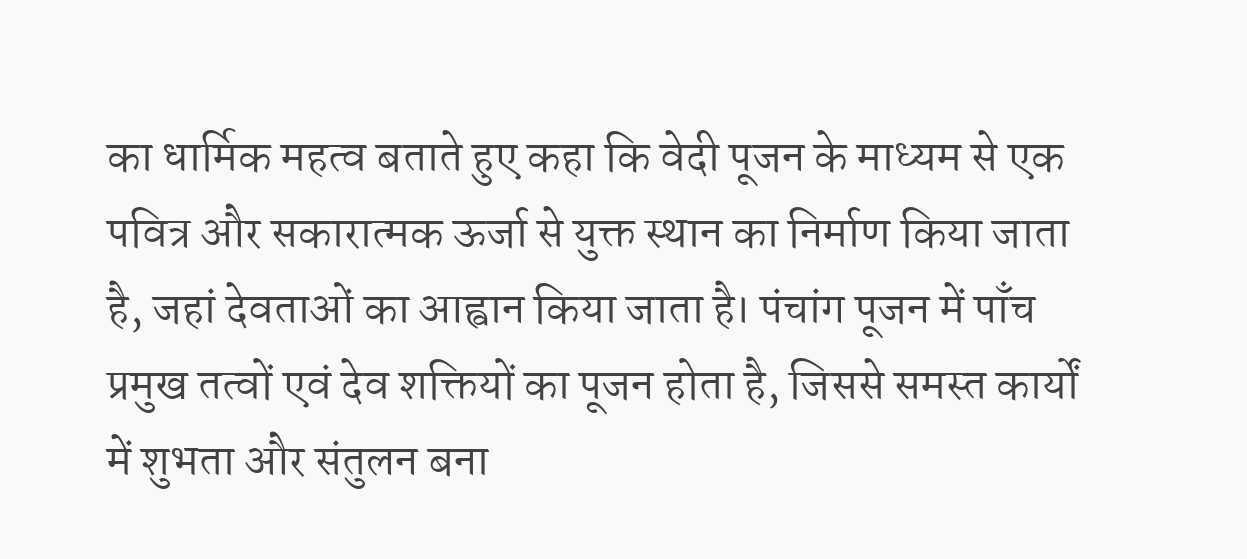का धार्मिक महत्व बताते हुए कहा कि वेदी पूजन के माध्यम से एक पवित्र और सकारात्मक ऊर्जा से युक्त स्थान का निर्माण किया जाता है, जहां देवताओं का आह्वान किया जाता है। पंचांग पूजन में पाँच प्रमुख तत्वों एवं देव शक्तियों का पूजन होता है, जिससे समस्त कार्यों में शुभता और संतुलन बना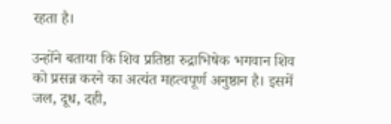रहता है।

उन्होंने बताया कि शिव प्रतिष्ठा रुद्राभिषेक भगवान शिव को प्रसन्न करने का अत्यंत महत्वपूर्ण अनुष्ठान है। इसमें जल, दूध, दही,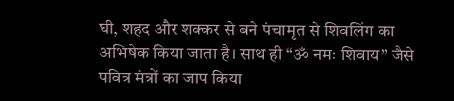घी, शहद और शक्कर से बने पंचामृत से शिवलिंग का अभिषेक किया जाता है। साथ ही “ॐ नमः शिवाय” जैसे पवित्र मंत्रों का जाप किया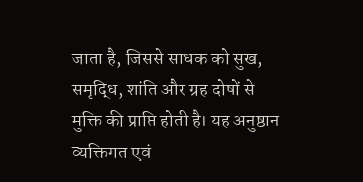जाता है, जिससे साधक को सुख, समृद्धि, शांति और ग्रह दोषों से मुक्ति की प्राप्ति होती है। यह अनुष्ठान व्यक्तिगत एवं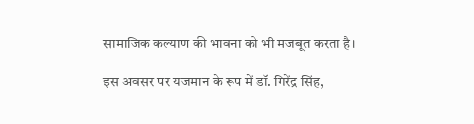सामाजिक कल्याण की भावना को भी मजबूत करता है।

इस अवसर पर यजमान के रूप में डॉ. गिरेंद्र सिंह,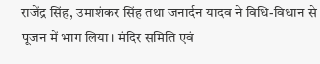राजेंद्र सिंह, उमाशंकर सिंह तथा जनार्दन यादव ने विधि-विधान से पूजन में भाग लिया। मंदिर समिति एवं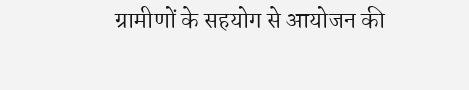ग्रामीणों के सहयोग से आयोजन की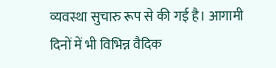व्यवस्था सुचारु रूप से की गई है। आगामी दिनों में भी विभिन्न वैदिक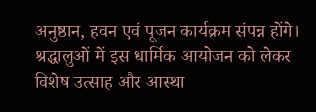अनुष्ठान, हवन एवं पूजन कार्यक्रम संपन्न होंगे। श्रद्धालुओं में इस धार्मिक आयोजन को लेकर विशेष उत्साह और आस्था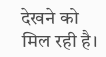देखने को मिल रही है।